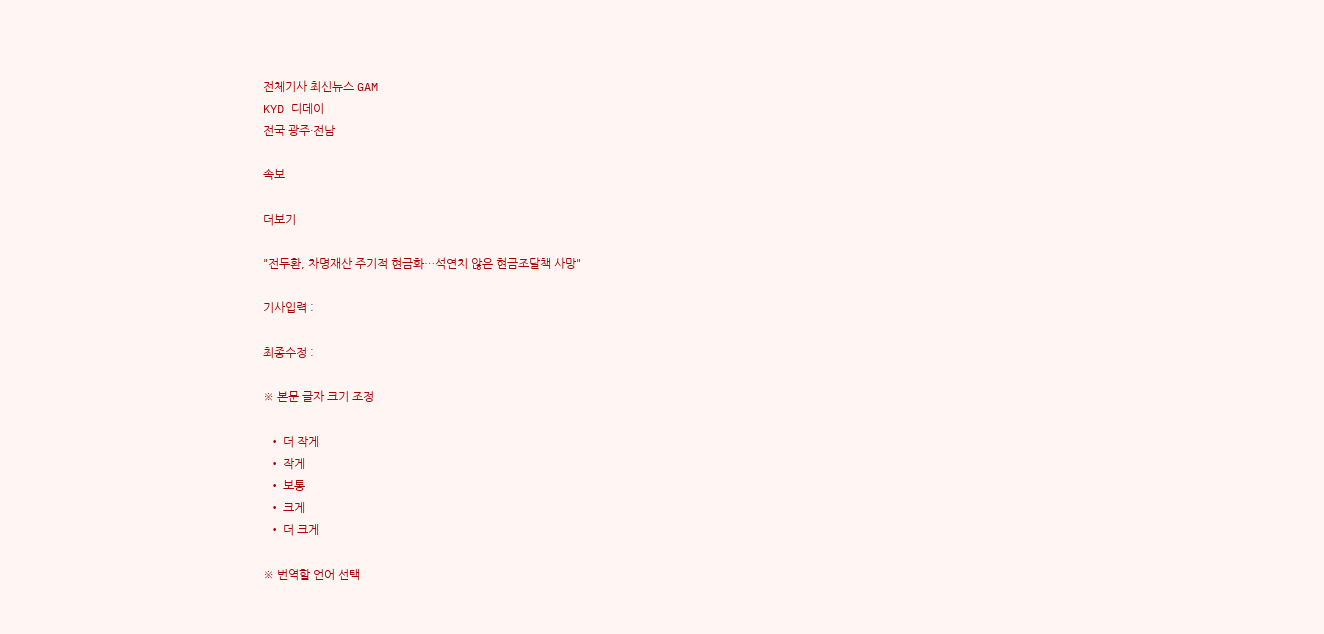전체기사 최신뉴스 GAM
KYD 디데이
전국 광주·전남

속보

더보기

"전두환, 차명재산 주기적 현금화…석연치 않은 현금조달책 사망"

기사입력 :

최종수정 :

※ 본문 글자 크기 조정

  • 더 작게
  • 작게
  • 보통
  • 크게
  • 더 크게

※ 번역할 언어 선택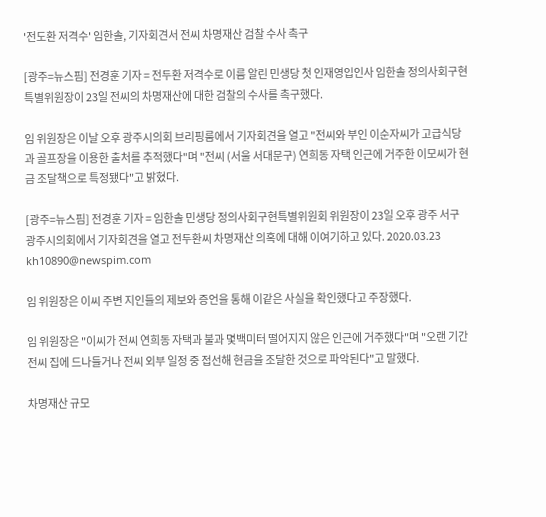'전도환 저격수' 임한솔, 기자회견서 전씨 차명재산 검찰 수사 촉구

[광주=뉴스핌] 전경훈 기자 = 전두환 저격수로 이름 알린 민생당 첫 인재영입인사 임한솔 정의사회구현특별위원장이 23일 전씨의 차명재산에 대한 검찰의 수사를 촉구했다.

임 위원장은 이날 오후 광주시의회 브리핑룸에서 기자회견을 열고 "전씨와 부인 이순자씨가 고급식당과 골프장을 이용한 출처를 추적했다"며 "전씨 (서울 서대문구) 연희동 자택 인근에 거주한 이모씨가 현금 조달책으로 특정됐다"고 밝혔다.

[광주=뉴스핌] 전경훈 기자 = 임한솔 민생당 정의사회구현특별위원회 위원장이 23일 오후 광주 서구 광주시의회에서 기자회견을 열고 전두환씨 차명재산 의혹에 대해 이여기하고 있다. 2020.03.23 kh10890@newspim.com

임 위원장은 이씨 주변 지인들의 제보와 증언을 통해 이같은 사실을 확인했다고 주장했다.

임 위원장은 "이씨가 전씨 연희동 자택과 불과 몇백미터 떨어지지 않은 인근에 거주했다"며 "오랜 기간 전씨 집에 드나들거나 전씨 외부 일정 중 접선해 현금을 조달한 것으로 파악된다"고 말했다.

차명재산 규모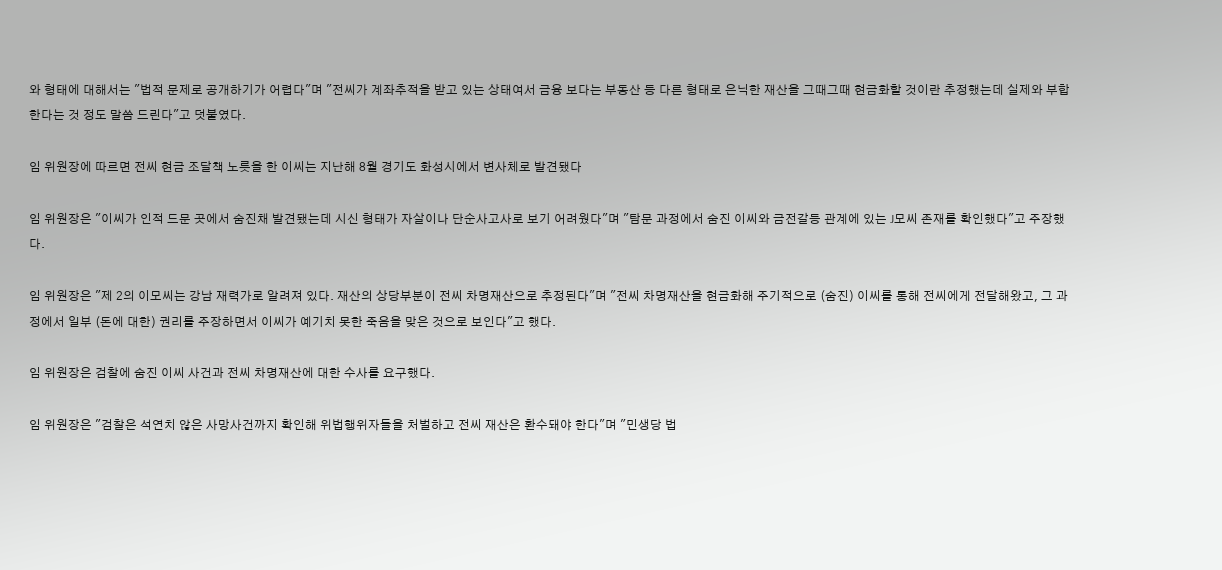와 형태에 대해서는 "법적 문제로 공개하기가 어렵다"며 "전씨가 계좌추적을 받고 있는 상태여서 금융 보다는 부동산 등 다른 형태로 은닉한 재산을 그때그때 현금화할 것이란 추정했는데 실제와 부합한다는 것 정도 말씀 드린다"고 덧붙였다.

임 위원장에 따르면 전씨 현금 조달책 노릇을 한 이씨는 지난해 8월 경기도 화성시에서 변사체로 발견됐다

임 위원장은 "이씨가 인적 드문 곳에서 숨진채 발견됐는데 시신 형태가 자살이나 단순사고사로 보기 어려웠다"며 "탐문 과정에서 숨진 이씨와 금전갈등 관계에 있는 J모씨 존재를 확인했다"고 주장했다.

임 위원장은 "제 2의 이모씨는 강남 재력가로 알려져 있다. 재산의 상당부분이 전씨 차명재산으로 추정된다"며 "전씨 차명재산을 현금화해 주기적으로 (숨진) 이씨를 통해 전씨에게 전달해왔고, 그 과정에서 일부 (돈에 대한) 권리를 주장하면서 이씨가 예기치 못한 죽음을 맞은 것으로 보인다"고 했다.

임 위원장은 검찰에 숨진 이씨 사건과 전씨 차명재산에 대한 수사를 요구했다.

임 위원장은 "검찰은 석연치 않은 사망사건까지 확인해 위법행위자들을 처벌하고 전씨 재산은 환수돼야 한다"며 "민생당 법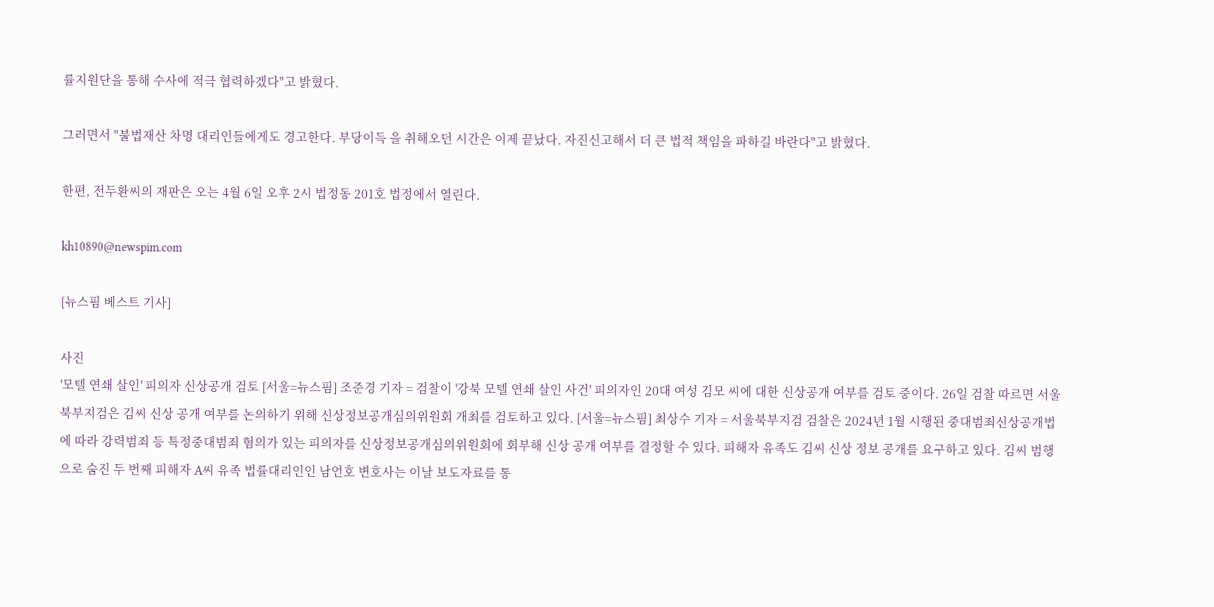률지원단을 통해 수사에 적극 협력하겠다"고 밝혔다.

그러면서 "불법재산 차명 대리인들에게도 경고한다. 부당이득 을 취해오던 시간은 이제 끝났다. 자진신고해서 더 큰 법적 책임을 파하길 바란다"고 밝혔다.

한편, 전두환씨의 재판은 오는 4월 6일 오후 2시 법정동 201호 법정에서 열린다.

kh10890@newspim.com

[뉴스핌 베스트 기사]

사진
'모텔 연쇄 살인' 피의자 신상공개 검토 [서울=뉴스핌] 조준경 기자 = 검찰이 '강북 모텔 연쇄 살인 사건' 피의자인 20대 여성 김모 씨에 대한 신상공개 여부를 검토 중이다. 26일 검찰 따르면 서울북부지검은 김씨 신상 공개 여부를 논의하기 위해 신상정보공개심의위원회 개최를 검토하고 있다. [서울=뉴스핌] 최상수 기자 = 서울북부지검 검찰은 2024년 1월 시행된 중대범죄신상공개법에 따라 강력범죄 등 특정중대범죄 혐의가 있는 피의자를 신상정보공개심의위원회에 회부해 신상 공개 여부를 결정할 수 있다. 피해자 유족도 김씨 신상 정보 공개를 요구하고 있다. 김씨 범행으로 숨진 두 번째 피해자 A씨 유족 법률대리인인 남언호 변호사는 이날 보도자료를 통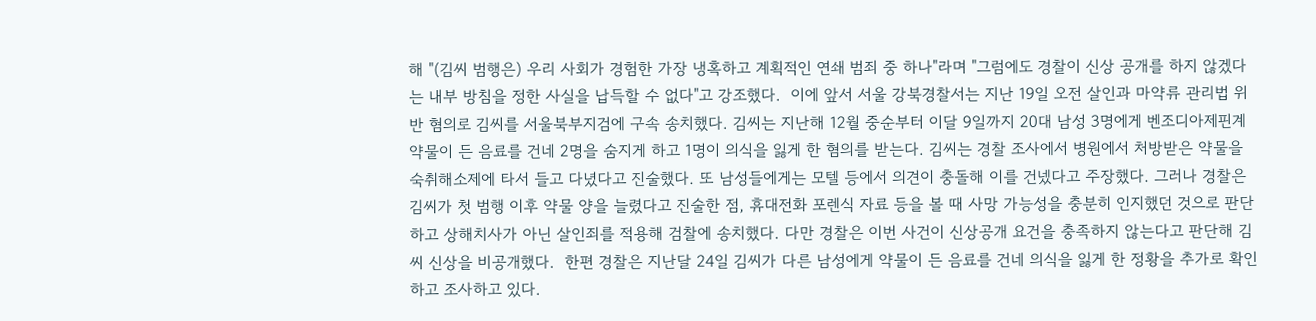해 "(김씨 범행은) 우리 사회가 경험한 가장 냉혹하고 계획적인 연쇄 범죄 중 하나"라며 "그럼에도 경찰이 신상 공개를 하지 않겠다는 내부 방침을 정한 사실을 납득할 수 없다"고 강조했다.  이에 앞서 서울 강북경찰서는 지난 19일 오전 살인과 마약류 관리법 위반 혐의로 김씨를 서울북부지검에 구속 송치했다. 김씨는 지난해 12월 중순부터 이달 9일까지 20대 남성 3명에게 벤조디아제핀계 약물이 든 음료를 건네 2명을 숨지게 하고 1명이 의식을 잃게 한 혐의를 받는다. 김씨는 경찰 조사에서 병원에서 처방받은 약물을 숙취해소제에 타서 들고 다녔다고 진술했다. 또 남성들에게는 모텔 등에서 의견이 충돌해 이를 건넸다고 주장했다. 그러나 경찰은 김씨가 첫 범행 이후 약물 양을 늘렸다고 진술한 점, 휴대전화 포렌식 자료 등을 볼 때 사망 가능성을 충분히 인지했던 것으로 판단하고 상해치사가 아닌 살인죄를 적용해 검찰에 송치했다. 다만 경찰은 이번 사건이 신상공개 요건을 충족하지 않는다고 판단해 김씨 신상을 비공개했다.  한편 경찰은 지난달 24일 김씨가 다른 남성에게 약물이 든 음료를 건네 의식을 잃게 한 정황을 추가로 확인하고 조사하고 있다.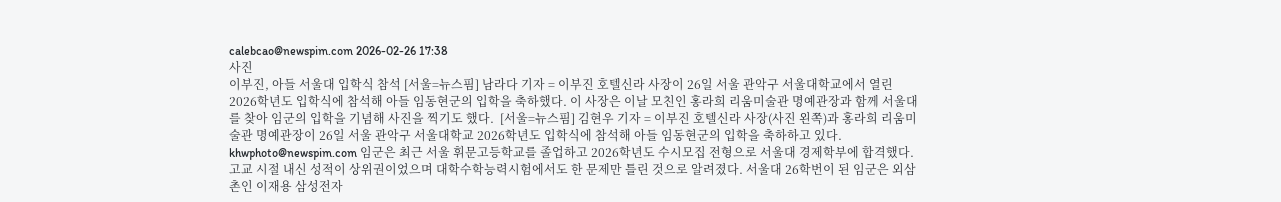calebcao@newspim.com 2026-02-26 17:38
사진
이부진, 아들 서울대 입학식 참석 [서울=뉴스핌] 남라다 기자 = 이부진 호텔신라 사장이 26일 서울 관악구 서울대학교에서 열린 2026학년도 입학식에 참석해 아들 임동현군의 입학을 축하했다. 이 사장은 이날 모친인 홍라희 리움미술관 명예관장과 함께 서울대를 찾아 임군의 입학을 기념해 사진을 찍기도 했다.  [서울=뉴스핌] 김현우 기자 = 이부진 호텔신라 사장(사진 왼쪽)과 홍라희 리움미술관 명예관장이 26일 서울 관악구 서울대학교 2026학년도 입학식에 참석해 아들 임동현군의 입학을 축하하고 있다.  khwphoto@newspim.com 임군은 최근 서울 휘문고등학교를 졸업하고 2026학년도 수시모집 전형으로 서울대 경제학부에 합격했다. 고교 시절 내신 성적이 상위권이었으며 대학수학능력시험에서도 한 문제만 틀린 것으로 알려졌다. 서울대 26학번이 된 임군은 외삼촌인 이재용 삼성전자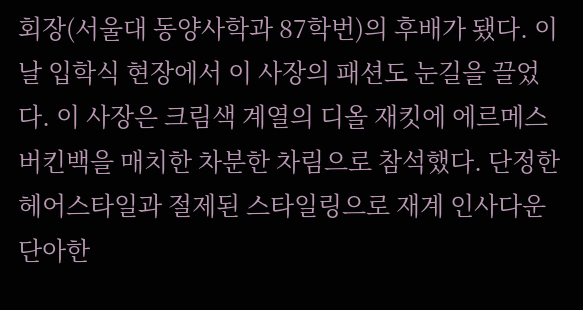회장(서울대 동양사학과 87학번)의 후배가 됐다. 이날 입학식 현장에서 이 사장의 패션도 눈길을 끌었다. 이 사장은 크림색 계열의 디올 재킷에 에르메스 버킨백을 매치한 차분한 차림으로 참석했다. 단정한 헤어스타일과 절제된 스타일링으로 재계 인사다운 단아한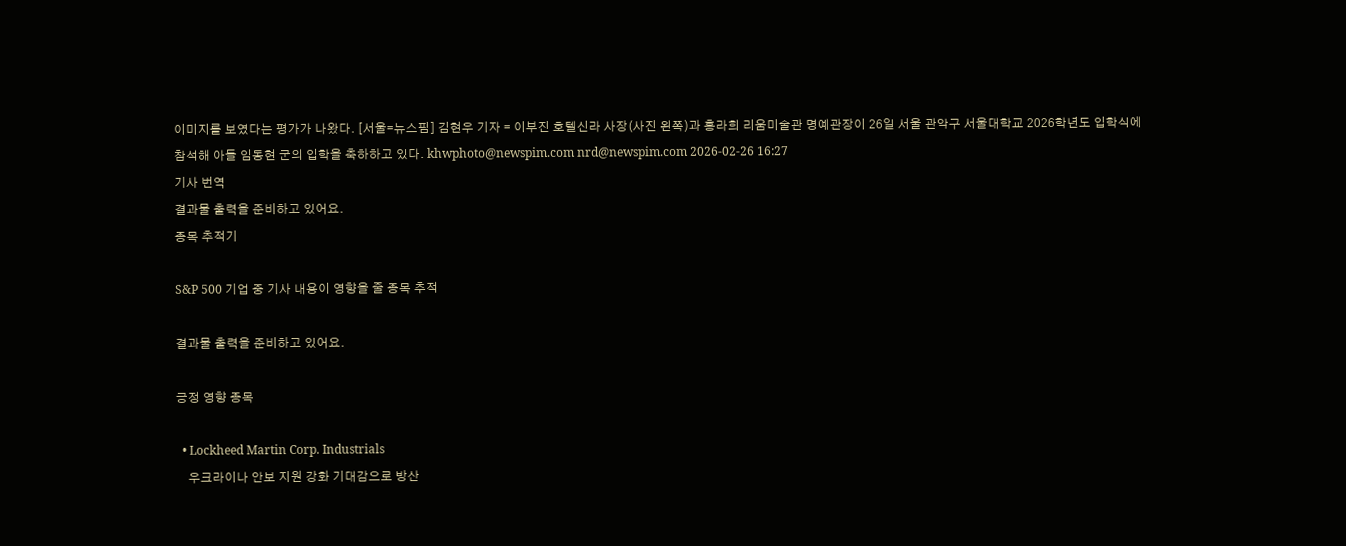이미지를 보였다는 평가가 나왔다. [서울=뉴스핌] 김현우 기자 = 이부진 호텔신라 사장(사진 왼쪽)과 홍라희 리움미술관 명예관장이 26일 서울 관악구 서울대학교 2026학년도 입학식에 참석해 아들 임동현 군의 입학을 축하하고 있다. khwphoto@newspim.com nrd@newspim.com 2026-02-26 16:27
기사 번역
결과물 출력을 준비하고 있어요.
종목 추적기

S&P 500 기업 중 기사 내용이 영향을 줄 종목 추적

결과물 출력을 준비하고 있어요.

긍정 영향 종목

  • Lockheed Martin Corp. Industrials
    우크라이나 안보 지원 강화 기대감으로 방산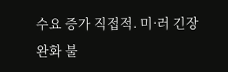수요 증가 직접적. 미·러 긴장 완화 불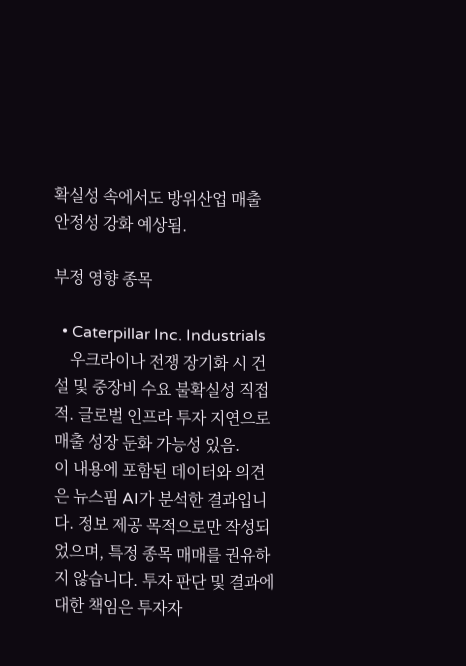확실성 속에서도 방위산업 매출 안정성 강화 예상됨.

부정 영향 종목

  • Caterpillar Inc. Industrials
    우크라이나 전쟁 장기화 시 건설 및 중장비 수요 불확실성 직접적. 글로벌 인프라 투자 지연으로 매출 성장 둔화 가능성 있음.
이 내용에 포함된 데이터와 의견은 뉴스핌 AI가 분석한 결과입니다. 정보 제공 목적으로만 작성되었으며, 특정 종목 매매를 권유하지 않습니다. 투자 판단 및 결과에 대한 책임은 투자자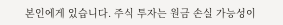본인에게 있습니다. 주식 투자는 원금 손실 가능성이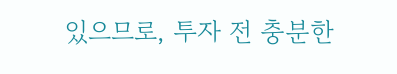있으므로, 투자 전 충분한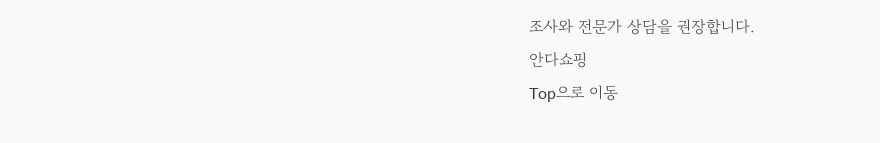조사와 전문가 상담을 권장합니다.
안다쇼핑
Top으로 이동